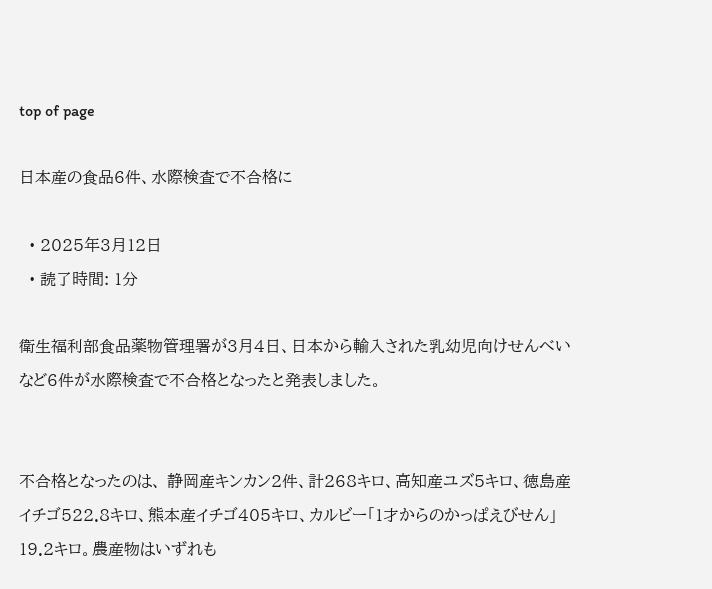top of page

日本産の食品6件、水際検査で不合格に

  • 2025年3月12日
  • 読了時間: 1分

衛生福利部食品薬物管理署が3月4日、日本から輸入された乳幼児向けせんべいなど6件が水際検査で不合格となったと発表しました。


不合格となったのは、 静岡産キンカン2件、計268キロ、高知産ユズ5キロ、徳島産イチゴ522.8キロ、熊本産イチゴ405キロ、カルビー「1才からのかっぱえびせん」19.2キロ。農産物はいずれも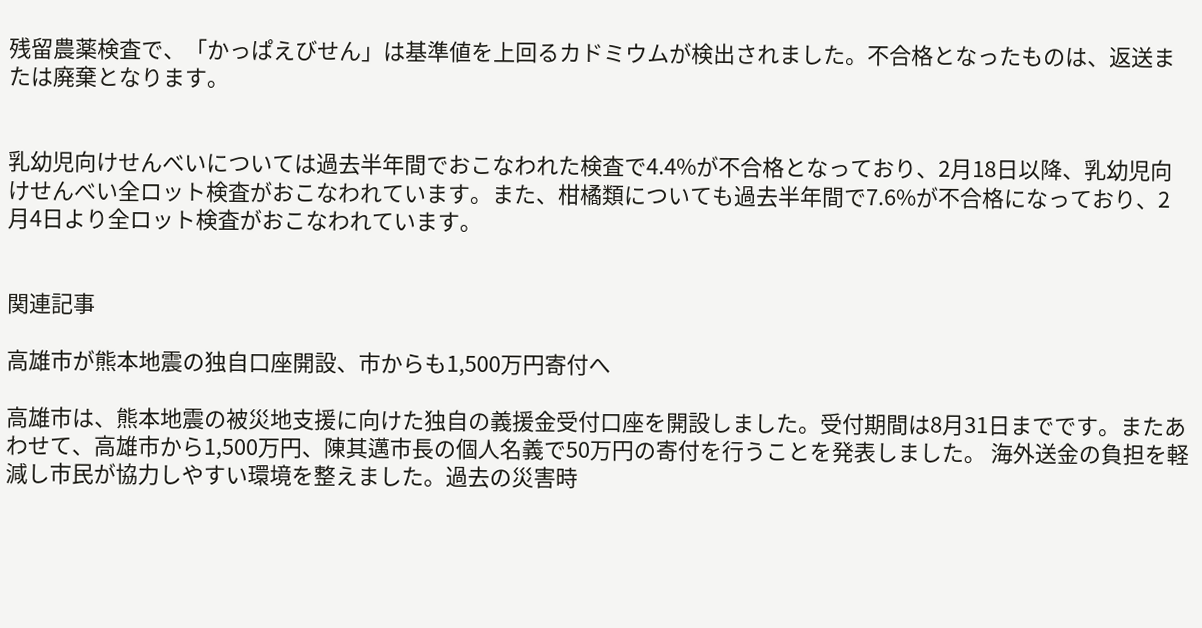残留農薬検査で、「かっぱえびせん」は基準値を上回るカドミウムが検出されました。不合格となったものは、返送または廃棄となります。


乳幼児向けせんべいについては過去半年間でおこなわれた検査で4.4%が不合格となっており、2月18日以降、乳幼児向けせんべい全ロット検査がおこなわれています。また、柑橘類についても過去半年間で7.6%が不合格になっており、2月4日より全ロット検査がおこなわれています。


関連記事

高雄市が熊本地震の独自口座開設、市からも1,500万円寄付へ

高雄市は、熊本地震の被災地支援に向けた独自の義援金受付口座を開設しました。受付期間は8月31日までです。またあわせて、高雄市から1,500万円、陳其邁市長の個人名義で50万円の寄付を行うことを発表しました。 海外送金の負担を軽減し市民が協力しやすい環境を整えました。過去の災害時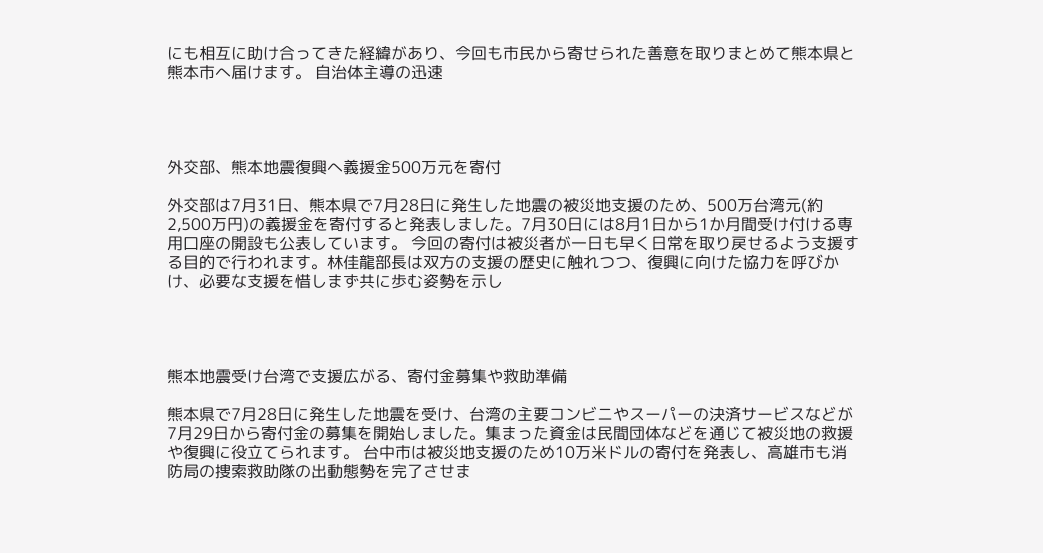にも相互に助け合ってきた経緯があり、今回も市民から寄せられた善意を取りまとめて熊本県と熊本市へ届けます。 自治体主導の迅速




外交部、熊本地震復興へ義援金500万元を寄付

外交部は7月31日、熊本県で7月28日に発生した地震の被災地支援のため、500万台湾元(約2,500万円)の義援金を寄付すると発表しました。7月30日には8月1日から1か月間受け付ける専用口座の開設も公表しています。 今回の寄付は被災者が一日も早く日常を取り戻せるよう支援する目的で行われます。林佳龍部長は双方の支援の歴史に触れつつ、復興に向けた協力を呼びかけ、必要な支援を惜しまず共に歩む姿勢を示し




熊本地震受け台湾で支援広がる、寄付金募集や救助準備

熊本県で7月28日に発生した地震を受け、台湾の主要コンビニやスーパーの決済サービスなどが7月29日から寄付金の募集を開始しました。集まった資金は民間団体などを通じて被災地の救援や復興に役立てられます。 台中市は被災地支援のため10万米ドルの寄付を発表し、高雄市も消防局の捜索救助隊の出動態勢を完了させま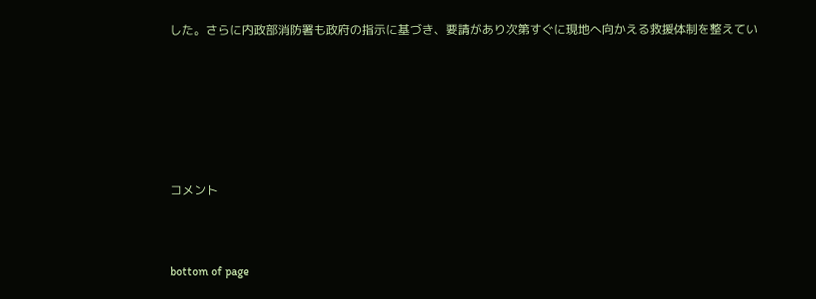した。さらに内政部消防署も政府の指示に基づき、要請があり次第すぐに現地へ向かえる救援体制を整えてい





コメント


bottom of page